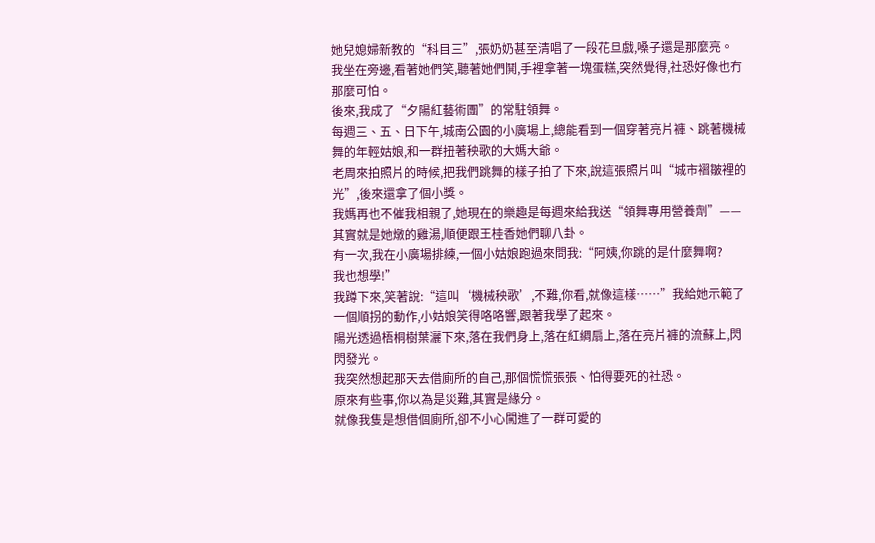她兒媳婦新教的“科目三”,張奶奶甚至清唱了一段花旦戲,嗓子還是那麼亮。
我坐在旁邊,看著她們笑,聽著她們鬨,手裡拿著一塊蛋糕,突然覺得,社恐好像也冇那麼可怕。
後來,我成了“夕陽紅藝術團”的常駐領舞。
每週三、五、日下午,城南公園的小廣場上,總能看到一個穿著亮片褲、跳著機械舞的年輕姑娘,和一群扭著秧歌的大媽大爺。
老周來拍照片的時候,把我們跳舞的樣子拍了下來,說這張照片叫“城市褶皺裡的光”,後來還拿了個小獎。
我媽再也不催我相親了,她現在的樂趣是每週來給我送“領舞專用營養劑”——其實就是她燉的雞湯,順便跟王桂香她們聊八卦。
有一次,我在小廣場排練,一個小姑娘跑過來問我:“阿姨,你跳的是什麼舞啊?
我也想學!”
我蹲下來,笑著說:“這叫‘機械秧歌’,不難,你看,就像這樣……”我給她示範了一個順拐的動作,小姑娘笑得咯咯響,跟著我學了起來。
陽光透過梧桐樹葉灑下來,落在我們身上,落在紅綢扇上,落在亮片褲的流蘇上,閃閃發光。
我突然想起那天去借廁所的自己,那個慌慌張張、怕得要死的社恐。
原來有些事,你以為是災難,其實是緣分。
就像我隻是想借個廁所,卻不小心闖進了一群可愛的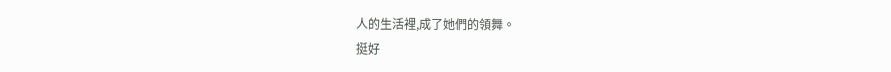人的生活裡,成了她們的領舞。
挺好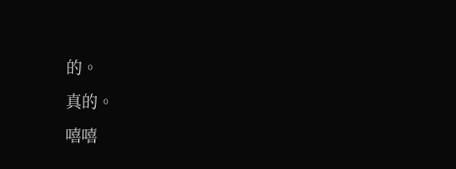的。
真的。
嘻嘻